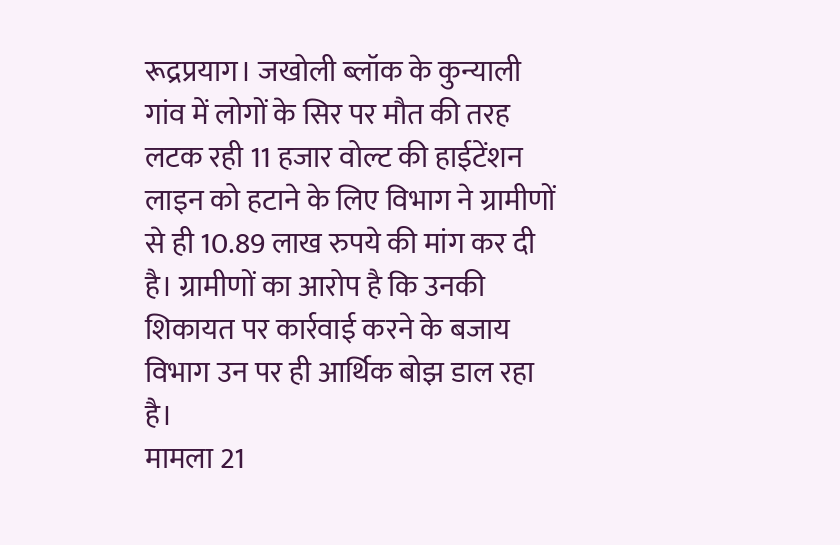रूद्रप्रयाग। जखोली ब्लॉक के कुन्याली गांव में लोगों के सिर पर मौत की तरह लटक रही 11 हजार वोल्ट की हाईटेंशन लाइन को हटाने के लिए विभाग ने ग्रामीणों से ही 10.89 लाख रुपये की मांग कर दी है। ग्रामीणों का आरोप है कि उनकी शिकायत पर कार्रवाई करने के बजाय विभाग उन पर ही आर्थिक बोझ डाल रहा है।
मामला 21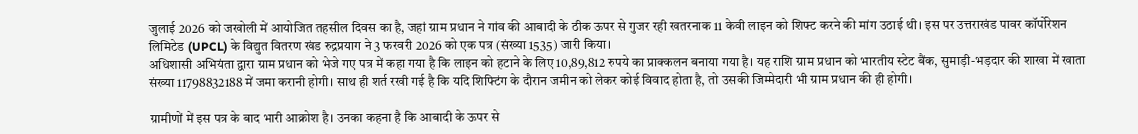जुलाई 2026 को जखोली में आयोजित तहसील दिवस का है, जहां ग्राम प्रधान ने गांव की आबादी के ठीक ऊपर से गुजर रही खतरनाक 11 केवी लाइन को शिफ्ट करने की मांग उठाई थी। इस पर उत्तराखंड पावर कॉर्पोरेशन लिमिटेड (UPCL) के विद्युत वितरण खंड रुद्रप्रयाग ने 3 फरवरी 2026 को एक पत्र (संख्या 1535) जारी किया।
अधिशासी अभियंता द्वारा ग्राम प्रधान को भेजे गए पत्र में कहा गया है कि लाइन को हटाने के लिए 10,89,812 रुपये का प्राक्कलन बनाया गया है। यह राशि ग्राम प्रधान को भारतीय स्टेट बैंक, सुमाड़ी-भड़दार की शाखा में खाता संख्या 11798832188 में जमा करानी होगी। साथ ही शर्त रखी गई है कि यदि शिफ्टिंग के दौरान जमीन को लेकर कोई विवाद होता है, तो उसकी जिम्मेदारी भी ग्राम प्रधान की ही होगी।

ग्रामीणों में इस पत्र के बाद भारी आक्रोश है। उनका कहना है कि आबादी के ऊपर से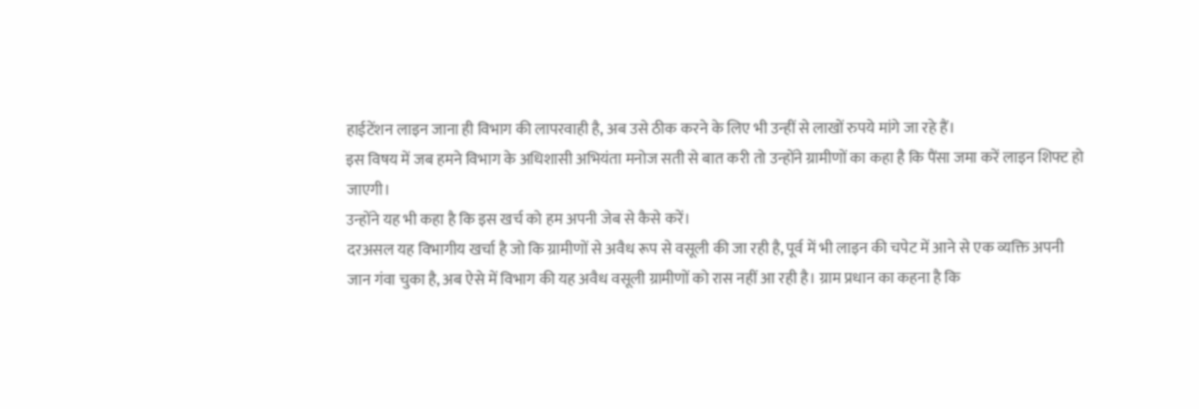हाईटेंशन लाइन जाना ही विभाग की लापरवाही है, अब उसे ठीक करने के लिए भी उन्हीं से लाखों रुपये मांगे जा रहे हैं।
इस विषय में जब हमने विभाग के अधिशासी अभियंता मनोज सती से बात करी तो उन्होंने ग्रामीणों का कहा है कि पैंसा जमा करें लाइन शिफ्ट हो जाएगी।
उन्होंने यह भी कहा है कि इस खर्च को हम अपनी जेब से कैसे करें।
दरअसल यह विभागीय खर्चा है जो कि ग्रामीणों से अवैध रूप से वसूली की जा रही है, पूर्व में भी लाइन की चपेट में आने से एक व्यक्ति अपनी जान गंवा चुका है, अब ऐसे में विभाग की यह अवैध वसूली ग्रामीणों को रास नहीं आ रही है। ग्राम प्रधान का कहना है कि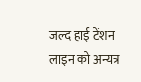जल्द हाई टेंशन लाइन को अन्यत्र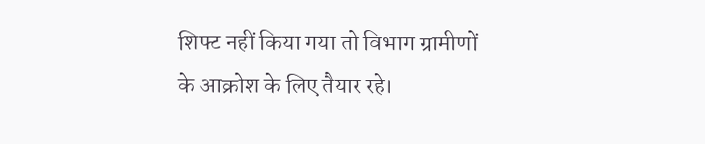शिफ्ट नहीं किया गया तो विभाग ग्रामीणों के आक्रोश के लिए तैयार रहे।